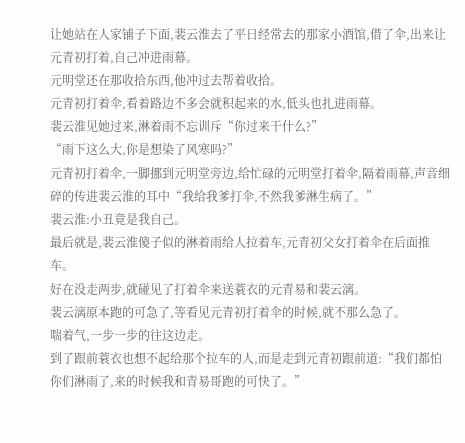让她站在人家铺子下面,裴云淮去了平日经常去的那家小酒馆,借了伞,出来让元青初打着,自己冲进雨幕。
元明堂还在那收拾东西,他冲过去帮着收拾。
元青初打着伞,看着路边不多会就积起来的水,低头也扎进雨幕。
裴云淮见她过来,淋着雨不忘训斥“你过来干什么?”
“雨下这么大,你是想染了风寒吗?”
元青初打着伞,一脚挪到元明堂旁边,给忙碌的元明堂打着伞,隔着雨幕,声音细碎的传进裴云淮的耳中“我给我爹打伞,不然我爹淋生病了。”
裴云淮:小丑竟是我自己。
最后就是,裴云淮傻子似的淋着雨给人拉着车,元青初父女打着伞在后面推车。
好在没走两步,就碰见了打着伞来送蓑衣的元青易和裴云漓。
裴云漓原本跑的可急了,等看见元青初打着伞的时候,就不那么急了。
喘着气,一步一步的往这边走。
到了跟前蓑衣也想不起给那个拉车的人,而是走到元青初跟前道:“我们都怕你们淋雨了,来的时候我和青易哥跑的可快了。”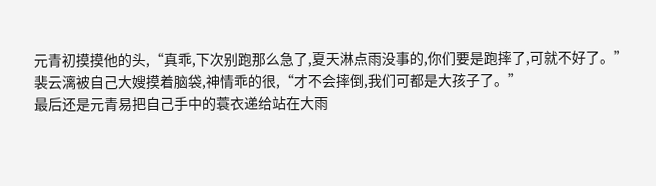元青初摸摸他的头,“真乖,下次别跑那么急了,夏天淋点雨没事的,你们要是跑摔了,可就不好了。”
裴云漓被自己大嫂摸着脑袋,神情乖的很,“才不会摔倒,我们可都是大孩子了。”
最后还是元青易把自己手中的蓑衣递给站在大雨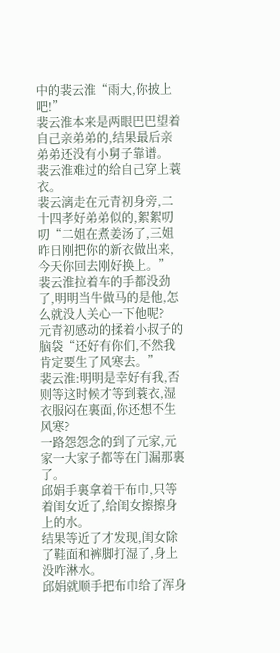中的裴云淮“雨大,你披上吧!”
裴云淮本来是两眼巴巴望着自己亲弟弟的,结果最后亲弟弟还没有小舅子靠谱。
裴云淮难过的给自己穿上蓑衣。
裴云漓走在元青初身旁,二十四孝好弟弟似的,絮絮叨叨“二姐在煮姜汤了,三姐昨日刚把你的新衣做出来,今天你回去刚好换上。”
裴云淮拉着车的手都没劲了,明明当牛做马的是他,怎么就没人关心一下他呢?
元青初感动的揉着小叔子的脑袋“还好有你们,不然我肯定要生了风寒去。”
裴云淮:明明是幸好有我,否则等这时候才等到蓑衣,湿衣服闷在裏面,你还想不生风寒?
一路怨怨念的到了元家,元家一大家子都等在门漏那裏了。
邱娟手裏拿着干布巾,只等着闺女近了,给闺女擦擦身上的水。
结果等近了才发现,闺女除了鞋面和裤脚打湿了,身上没咋淋水。
邱娟就顺手把布巾给了浑身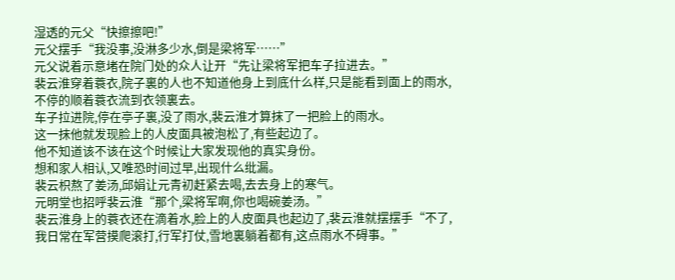湿透的元父“快擦擦吧!”
元父摆手“我没事,没淋多少水,倒是梁将军……”
元父说着示意堵在院门处的众人让开“先让梁将军把车子拉进去。”
裴云淮穿着蓑衣,院子裏的人也不知道他身上到底什么样,只是能看到面上的雨水,不停的顺着蓑衣流到衣领裏去。
车子拉进院,停在亭子裏,没了雨水,裴云淮才算抹了一把脸上的雨水。
这一抹他就发现脸上的人皮面具被泡松了,有些起边了。
他不知道该不该在这个时候让大家发现他的真实身份。
想和家人相认,又唯恐时间过早,出现什么纰漏。
裴云枳熬了姜汤,邱娟让元青初赶紧去喝,去去身上的寒气。
元明堂也招呼裴云淮“那个,梁将军啊,你也喝碗姜汤。”
裴云淮身上的蓑衣还在滴着水,脸上的人皮面具也起边了,裴云淮就摆摆手“不了,我日常在军营摸爬滚打,行军打仗,雪地裏躺着都有,这点雨水不碍事。”